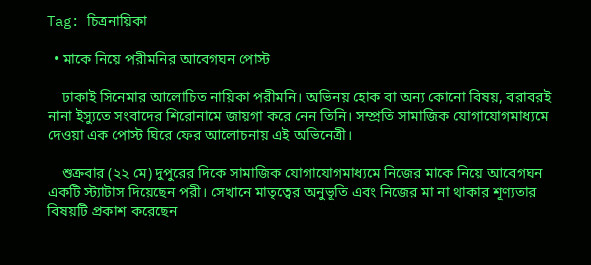Tag: চিত্রনায়িকা

  • মাকে নিয়ে পরীমনির আবেগঘন পোস্ট

    ঢাকাই সিনেমার আলোচিত নায়িকা পরীমনি। অভিনয় হোক বা অন্য কোনো বিষয়, বরাবরই নানা ইস্যুতে সংবাদের শিরোনামে জায়গা করে নেন তিনি। সম্প্রতি সামাজিক যোগাযোগমাধ্যমে দেওয়া এক পোস্ট ঘিরে ফের আলোচনায় এই অভিনেত্রী।

    শুক্রবার (২২ মে) দুপুরের দিকে সামাজিক যোগাযোগমাধ্যমে নিজের মাকে নিয়ে আবেগঘন একটি স্ট্যাটাস দিয়েছেন পরী। সেখানে মাতৃত্বের অনুভূতি এবং নিজের মা না থাকার শূণ্যতার বিষয়টি প্রকাশ করেছেন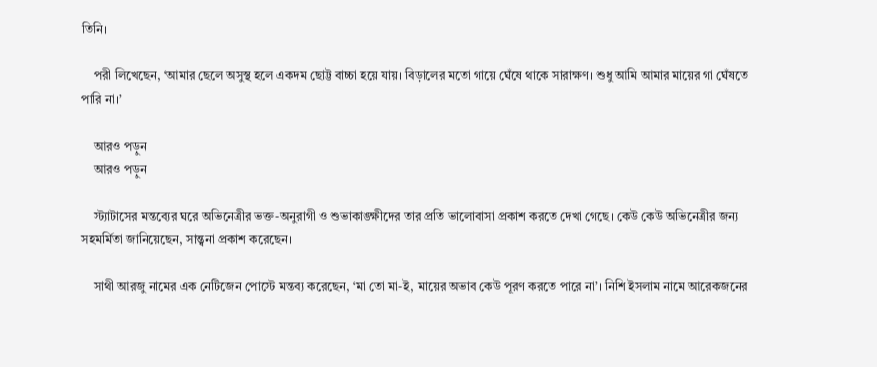তিনি।

    পরী লিখেছেন, ‘আমার ছেলে অসুস্থ হলে একদম ছোট্ট বাচ্চা হয়ে যায়। বিড়ালের মতো গায়ে ঘেঁষে থাকে সারাক্ষণ। শুধু আমি আমার মায়ের গা ঘেঁষতে পারি না।’

    আরও পড়ুন
    আরও পড়ুন

    স্ট্যাটাসের মন্তব্যের ঘরে অভিনেত্রীর ভক্ত-অনুরাগী ও শুভাকাঙ্ক্ষীদের তার প্রতি ভালোবাসা প্রকাশ করতে দেখা গেছে। কেউ কেউ অভিনেত্রীর জন্য সহমর্মিতা জানিয়েছেন, সান্ত্বনা প্রকাশ করেছেন।

    সাথী আরজু নামের এক নেটিজেন পোস্টে মন্তব্য করেছেন, ‘মা তো মা-ই, মায়ের অভাব কেউ পূরণ করতে পারে না’। নিশি ইসলাম নামে আরেকজনের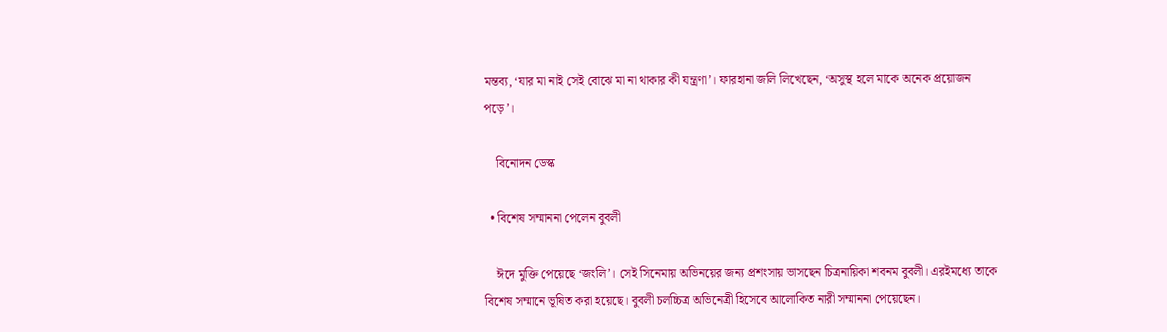মন্তব্য, ‘যার মা নাই সেই বোঝে মা না থাকার কী যন্ত্রণা’। ফারহানা জলি লিখেছেন, ‘অসুস্থ হলে মাকে অনেক প্রয়োজন পড়ে’।

    বিনোদন ডেস্ক

  • বিশেষ সম্মাননা পেলেন বুবলী

    ঈদে মুক্তি পেয়েছে ‘জংলি’। সেই সিনেমায় অভিনয়ের জন্য প্রশংসায় ভাসছেন চিত্রনায়িকা শবনম বুবলী। এরইমধ্যে তাকে বিশেষ সম্মানে ভূষিত করা হয়েছে। বুবলী চলচ্চিত্র অভিনেত্রী হিসেবে আলোকিত নারী সম্মাননা পেয়েছেন।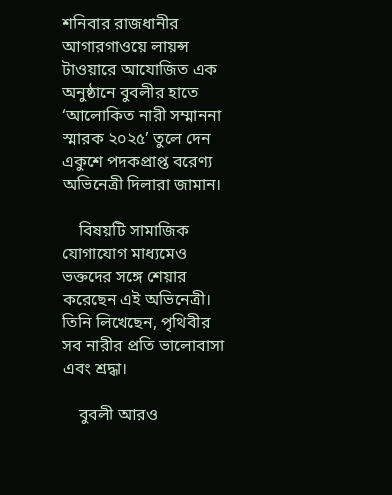শনিবার রাজধানীর আগারগাওয়ে লায়ন্স টাওয়ারে আযোজিত এক অনুষ্ঠানে বুবলীর হাতে ‘আলোকিত নারী সম্মাননা স্মারক ২০২৫’ তুলে দেন একুশে পদকপ্রাপ্ত বরেণ্য অভিনেত্রী দিলারা জামান।

    বিষয়টি সামাজিক যোগাযোগ মাধ্যমেও ভক্তদের সঙ্গে শেয়ার করেছেন এই অভিনেত্রী। তিনি লিখেছেন, পৃথিবীর সব নারীর প্রতি ভালোবাসা এবং শ্রদ্ধা।

    বুবলী আরও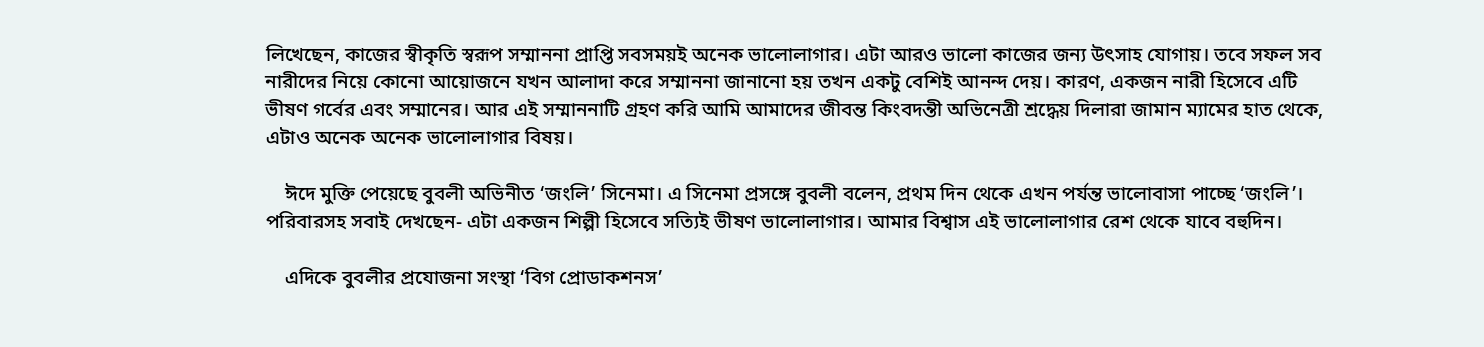লিখেছেন, কাজের স্বীকৃতি স্বরূপ সম্মাননা প্রাপ্তি সবসময়ই অনেক ভালোলাগার। এটা আরও ভালো কাজের জন্য উৎসাহ যোগায়। তবে সফল সব নারীদের নিয়ে কোনো আয়োজনে যখন আলাদা করে সম্মাননা জানানো হয় তখন একটু বেশিই আনন্দ দেয়। কারণ, একজন নারী হিসেবে এটি ভীষণ গর্বের এবং সম্মানের। আর এই সম্মাননাটি গ্রহণ করি আমি আমাদের জীবন্ত কিংবদন্তী অভিনেত্রী শ্রদ্ধেয় দিলারা জামান ম্যামের হাত থেকে, এটাও অনেক অনেক ভালোলাগার বিষয়।

    ঈদে মুক্তি পেয়েছে বুবলী অভিনীত ‘জংলি’ সিনেমা। এ সিনেমা প্রসঙ্গে বুবলী বলেন, প্রথম দিন থেকে এখন পর্যন্ত ভালোবাসা পাচ্ছে ‘জংলি’। পরিবারসহ সবাই দেখছেন- এটা একজন শিল্পী হিসেবে সত্যিই ভীষণ ভালোলাগার। আমার বিশ্বাস এই ভালোলাগার রেশ থেকে যাবে বহুদিন।

    এদিকে বুবলীর প্রযোজনা সংস্থা ‘বিগ প্রোডাকশনস’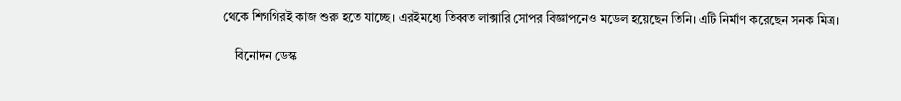থেকে শিগগিরই কাজ শুরু হতে যাচ্ছে। এরইমধ্যে তিব্বত লাক্সারি সোপর বিজ্ঞাপনেও মডেল হয়েছেন তিনি। এটি নির্মাণ করেছেন সনক মিত্র।

    বিনোদন ডেস্ক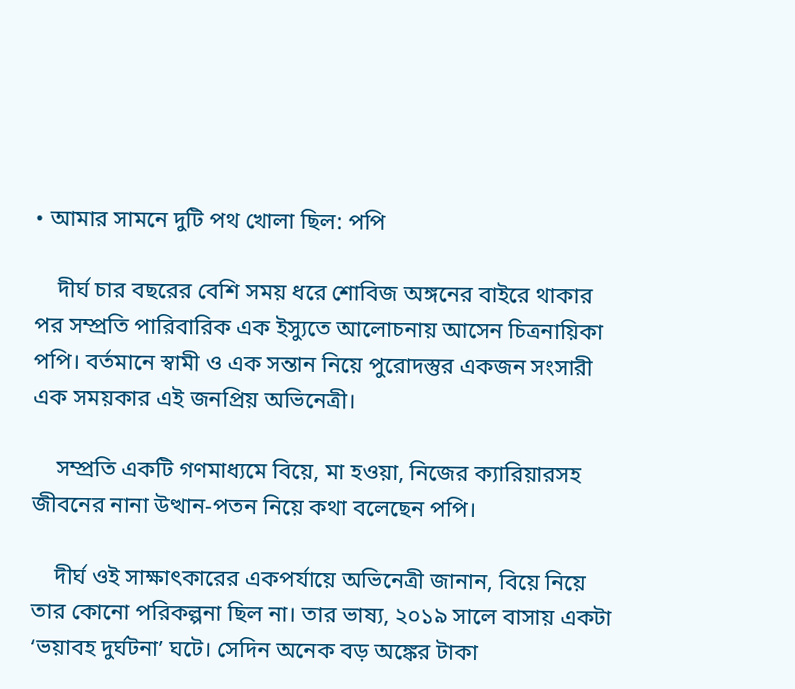• আমার সামনে দুটি পথ খোলা ছিল: পপি

    দীর্ঘ চার বছরের বেশি সময় ধরে শোবিজ অঙ্গনের বাইরে থাকার পর সম্প্রতি পারিবারিক এক ইস্যুতে আলোচনায় আসেন চিত্রনায়িকা পপি। বর্তমানে স্বামী ও এক সন্তান নিয়ে পুরোদস্তুর একজন সংসারী এক সময়কার এই জনপ্রিয় অভিনেত্রী।

    সম্প্রতি একটি গণমাধ্যমে বিয়ে, মা হওয়া, নিজের ক্যারিয়ারসহ জীবনের নানা উত্থান-পতন নিয়ে কথা বলেছেন পপি।

    দীর্ঘ ওই সাক্ষাৎকারের একপর্যায়ে অভিনেত্রী জানান, বিয়ে নিয়ে তার কোনো পরিকল্পনা ছিল না। তার ভাষ্য, ২০১৯ সালে বাসায় একটা ‘ভয়াবহ দুর্ঘটনা’ ঘটে। সেদিন অনেক বড় অঙ্কের টাকা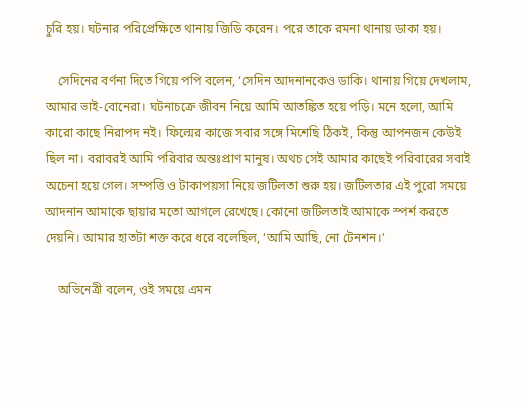চুরি হয়। ঘটনার পরিপ্রেক্ষিতে থানায় জিডি করেন। পরে তাকে রমনা থানায় ডাকা হয়।

    সেদিনের বর্ণনা দিতে গিয়ে পপি বলেন, ‘সেদিন আদনানকেও ডাকি। থানায় গিয়ে দেখলাম, আমার ভাই-বোনেরা। ঘটনাচক্রে জীবন নিয়ে আমি আতঙ্কিত হয়ে পড়ি। মনে হলো, আমি কারো কাছে নিরাপদ নই। ফিল্মের কাজে সবার সঙ্গে মিশেছি ঠিকই, কিন্তু আপনজন কেউই ছিল না। বরাবরই আমি পরিবার অন্তঃপ্রাণ মানুষ। অথচ সেই আমার কাছেই পরিবারের সবাই অচেনা হয়ে গেল। সম্পত্তি ও টাকাপয়সা নিয়ে জটিলতা শুরু হয়। জটিলতার এই পুরো সময়ে আদনান আমাকে ছায়ার মতো আগলে রেখেছে। কোনো জটিলতাই আমাকে স্পর্শ করতে দেয়নি। আমার হাতটা শক্ত করে ধরে বলেছিল, ‘আমি আছি, নো টেনশন।’

    অভিনেত্রী বলেন, ওই সময়ে এমন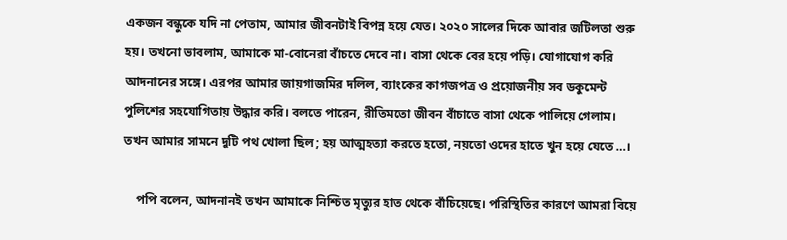একজন বন্ধুকে যদি না পেতাম, আমার জীবনটাই বিপন্ন হয়ে যেত। ২০২০ সালের দিকে আবার জটিলতা শুরু হয়। তখনো ভাবলাম, আমাকে মা-বোনেরা বাঁচতে দেবে না। বাসা থেকে বের হয়ে পড়ি। যোগাযোগ করি আদনানের সঙ্গে। এরপর আমার জায়গাজমির দলিল, ব্যাংকের কাগজপত্র ও প্রয়োজনীয় সব ডকুমেন্ট পুলিশের সহযোগিতায় উদ্ধার করি। বলতে পারেন, রীতিমতো জীবন বাঁচাতে বাসা থেকে পালিয়ে গেলাম। তখন আমার সামনে দুটি পথ খোলা ছিল; হয় আত্মহত্যা করতে হতো, নয়তো ওদের হাতে খুন হয়ে যেতে…।

    পপি বলেন, আদনানই তখন আমাকে নিশ্চিত মৃত্যুর হাত থেকে বাঁচিয়েছে। পরিস্থিতির কারণে আমরা বিয়ে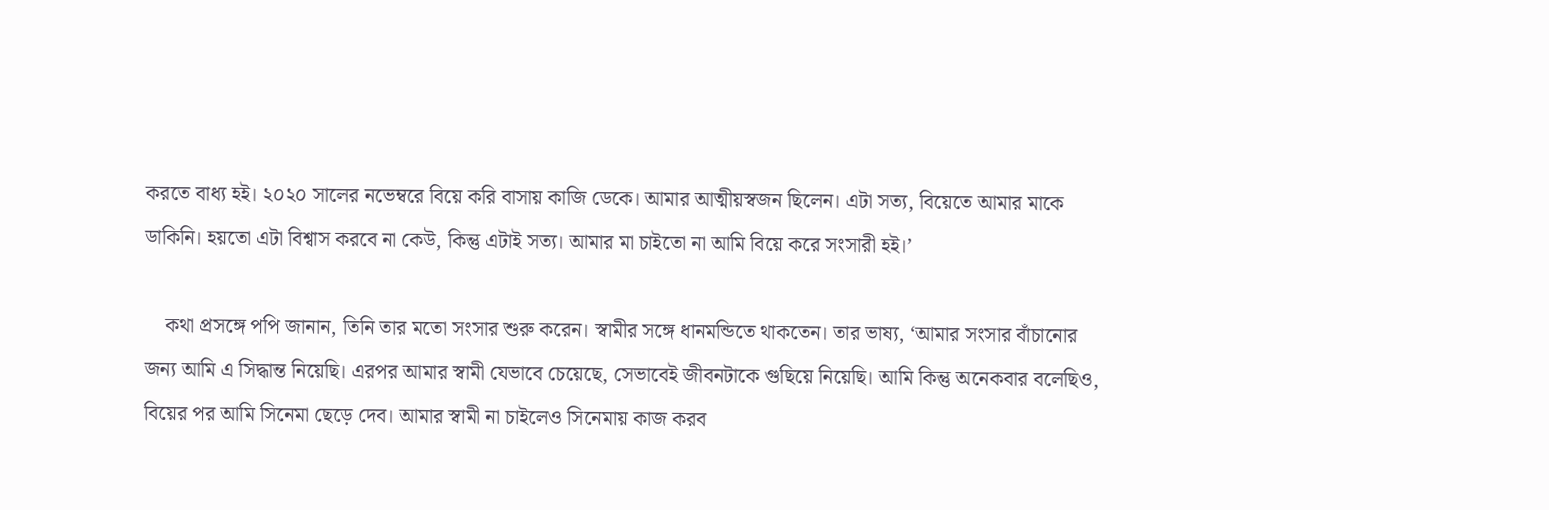করতে বাধ্য হই। ২০২০ সালের নভেম্বরে বিয়ে করি বাসায় কাজি ডেকে। আমার আত্মীয়স্বজন ছিলেন। এটা সত্য, বিয়েতে আমার মাকে ডাকিনি। হয়তো এটা বিশ্বাস করবে না কেউ, কিন্তু এটাই সত্য। আমার মা চাইতো না আমি বিয়ে করে সংসারী হই।’

    কথা প্রসঙ্গে পপি জানান, তিনি তার মতো সংসার শুরু করেন। স্বামীর সঙ্গে ধানমন্ডিতে থাকতেন। তার ভাষ্য, ‘আমার সংসার বাঁচানোর জন্য আমি এ সিদ্ধান্ত নিয়েছি। এরপর আমার স্বামী যেভাবে চেয়েছে, সেভাবেই জীবনটাকে গুছিয়ে নিয়েছি। আমি কিন্তু অনেকবার বলেছিও, বিয়ের পর আমি সিনেমা ছেড়ে দেব। আমার স্বামী না চাইলেও সিনেমায় কাজ করব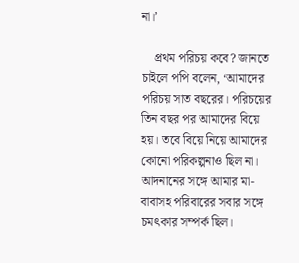না।’

    প্রথম পরিচয় কবে? জানতে চাইলে পপি বলেন, ‘আমাদের পরিচয় সাত বছরের। পরিচয়ের তিন বছর পর আমাদের বিয়ে হয়। তবে বিয়ে নিয়ে আমাদের কোনো পরিকল্পনাও ছিল না। আদনানের সঙ্গে আমার মা-বাবাসহ পরিবারের সবার সঙ্গে চমৎকার সম্পর্ক ছিল।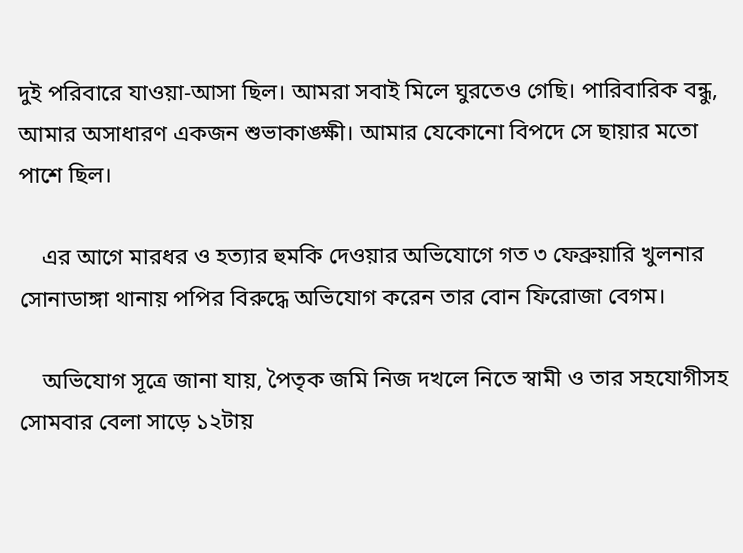দুই পরিবারে যাওয়া-আসা ছিল। আমরা সবাই মিলে ঘুরতেও গেছি। পারিবারিক বন্ধু, আমার অসাধারণ একজন শুভাকাঙ্ক্ষী। আমার যেকোনো বিপদে সে ছায়ার মতো পাশে ছিল।

    এর আগে মারধর ও হত্যার হুমকি দেওয়ার অভিযোগে গত ৩ ফেব্রুয়ারি খুলনার সোনাডাঙ্গা থানায় পপির বিরুদ্ধে অভিযোগ করেন তার বোন ফিরোজা বেগম।

    অভিযোগ সূত্রে জানা যায়, পৈতৃক জমি নিজ দখলে নিতে স্বামী ও তার সহযোগীসহ সোমবার বেলা সাড়ে ১২টায়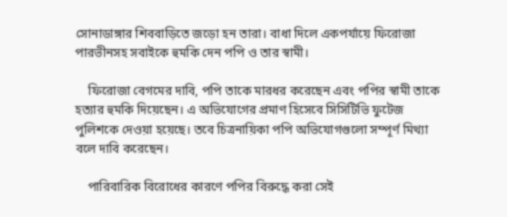সোনাডাঙ্গার শিববাড়িতে জড়ো হন তারা। বাধা দিলে একপর্যায়ে ফিরোজা পারভীনসহ সবাইকে হুমকি দেন পপি ও তার স্বামী।

    ফিরোজা বেগমের দাবি, পপি তাকে মারধর করেছেন এবং পপির স্বামী তাকে হত্যার হুমকি দিয়েছেন। এ অভিযোগের প্রমাণ হিসেবে সিসিটিভি ফুটেজ পুলিশকে দেওয়া হয়েছে। তবে চিত্রনায়িকা পপি অভিযোগগুলো সম্পূর্ণ মিথ্যা বলে দাবি করেছেন।

    পারিবারিক বিরোধের কারণে পপির বিরুদ্ধে করা সেই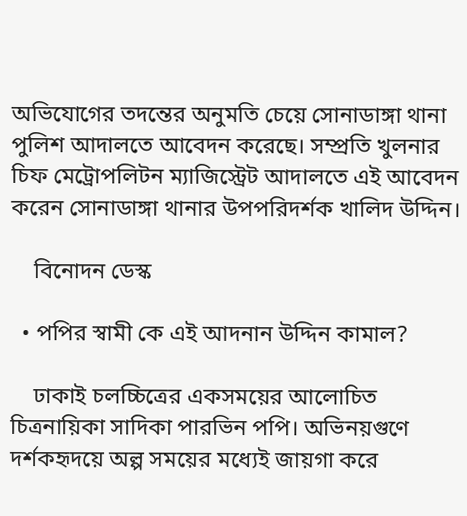অভিযোগের তদন্তের অনুমতি চেয়ে সোনাডাঙ্গা থানা পুলিশ আদালতে আবেদন করেছে। সম্প্রতি খুলনার চিফ মেট্রোপলিটন ম্যাজিস্ট্রেট আদালতে এই আবেদন করেন সোনাডাঙ্গা থানার উপপরিদর্শক খালিদ উদ্দিন।

    বিনোদন ডেস্ক

  • পপির স্বামী কে এই আদনান উদ্দিন কামাল?

    ঢাকাই চলচ্চিত্রের একসময়ের আলোচিত চিত্রনায়িকা সাদিকা পারভিন পপি। অভিনয়গুণে দর্শকহৃদয়ে অল্প সময়ের মধ্যেই জায়গা করে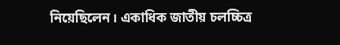নিয়েছিলেন। একাধিক জাতীয় চলচ্চিত্র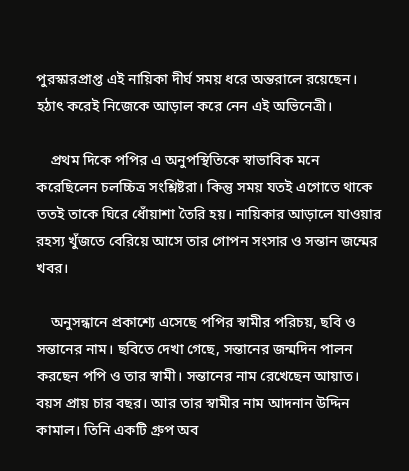পুরস্কারপ্রাপ্ত এই নায়িকা দীর্ঘ সময় ধরে অন্তরালে রয়েছেন। হঠাৎ করেই নিজেকে আড়াল করে নেন এই অভিনেত্রী।

    প্রথম দিকে পপির এ অনুপস্থিতিকে স্বাভাবিক মনে করেছিলেন চলচ্চিত্র সংশ্লিষ্টরা। কিন্তু সময় যতই এগোতে থাকে ততই তাকে ঘিরে ধোঁয়াশা তৈরি হয়। নায়িকার আড়ালে যাওয়ার রহস্য খুঁজতে বেরিয়ে আসে তার গোপন সংসার ও সন্তান জন্মের খবর।

    অনুসন্ধানে প্রকাশ্যে এসেছে পপির স্বামীর পরিচয়, ছবি ও সন্তানের নাম। ছবিতে দেখা গেছে, সন্তানের জন্মদিন পালন করছেন পপি ও তার স্বামী। সন্তানের নাম রেখেছেন আয়াত। বয়স প্রায় চার বছর। আর তার স্বামীর নাম আদনান উদ্দিন কামাল। তিনি একটি গ্রুপ অব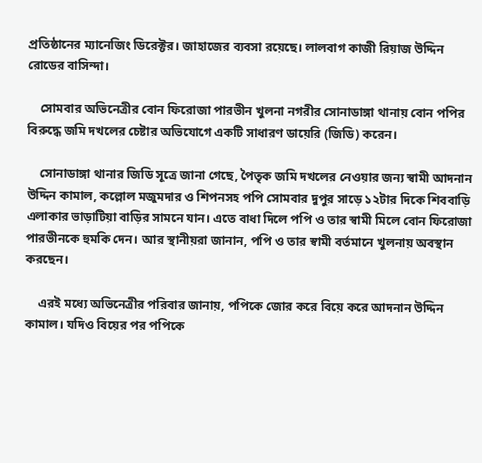প্রতিষ্ঠানের ম্যানেজিং ডিরেক্টর। জাহাজের ব্যবসা রয়েছে। লালবাগ কাজী রিয়াজ উদ্দিন রোডের বাসিন্দা।

    সোমবার অভিনেত্রীর বোন ফিরোজা পারভীন খুলনা নগরীর সোনাডাঙ্গা থানায় বোন পপির বিরুদ্ধে জমি দখলের চেষ্টার অভিযোগে একটি সাধারণ ডায়েরি (জিডি) করেন।

    সোনাডাঙ্গা থানার জিডি সূত্রে জানা গেছে, পৈতৃক জমি দখলের নেওয়ার জন্য স্বামী আদনান উদ্দিন কামাল, কল্লোল মজুমদার ও শিপনসহ পপি সোমবার দুপুর সাড়ে ১২টার দিকে শিববাড়ি এলাকার ভাড়াটিয়া বাড়ির সামনে যান। এতে বাধা দিলে পপি ও তার স্বামী মিলে বোন ফিরোজা পারভীনকে হুমকি দেন। আর স্থানীয়রা জানান, পপি ও তার স্বামী বর্তমানে খুলনায় অবস্থান করছেন।

    এরই মধ্যে অভিনেত্রীর পরিবার জানায়, পপিকে জোর করে বিয়ে করে আদনান উদ্দিন কামাল। যদিও বিয়ের পর পপিকে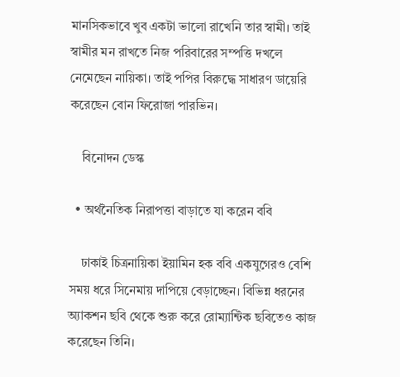মানসিকভাবে খুব একটা ভালো রাখেনি তার স্বামী। তাই স্বামীর মন রাখতে নিজ পরিবারের সম্পত্তি দখলে নেমেছেন নায়িকা। তাই পপির বিরুদ্ধে সাধারণ ডায়েরি করেছেন বোন ফিরোজা পারভিন।

    বিনোদন ডেস্ক

  • অর্থনৈতিক নিরাপত্তা বাড়াতে যা করেন ববি

    ঢাকাই চিত্রনায়িকা ইয়ামিন হক ববি একযুগেরও বেশি সময় ধরে সিনেমায় দাপিয়ে বেড়াচ্ছেন। বিভিন্ন ধরনের অ্যাকশন ছবি থেকে শুরু করে রোম্যান্টিক ছবিতেও কাজ করেছেন তিনি।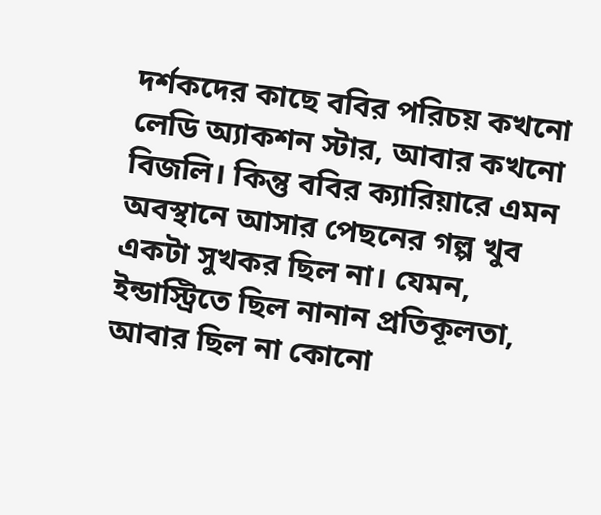দর্শকদের কাছে ববির পরিচয় কখনো লেডি অ্যাকশন স্টার, আবার কখনো বিজলি। কিন্তু ববির ক্যারিয়ারে এমন অবস্থানে আসার পেছনের গল্প খুব একটা সুখকর ছিল না। যেমন, ইন্ডাস্ট্রিতে ছিল নানান প্রতিকূলতা, আবার ছিল না কোনো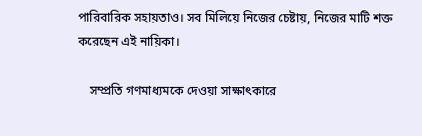পারিবারিক সহায়তাও। সব মিলিয়ে নিজের চেষ্টায়, নিজের মাটি শক্ত করেছেন এই নায়িকা।

    সম্প্রতি গণমাধ্যমকে দেওয়া সাক্ষাৎকারে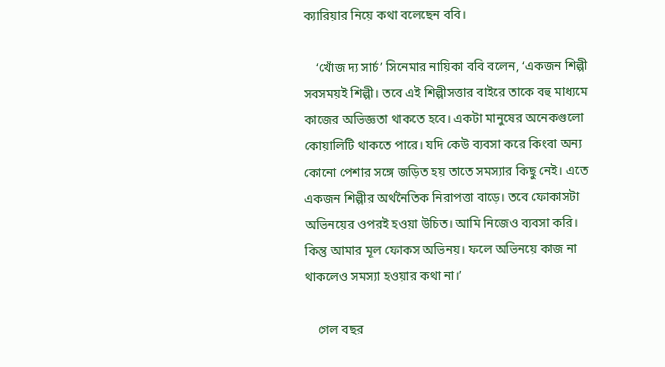ক্যারিয়ার নিয়ে কথা বলেছেন ববি।

    ‘খোঁজ দ্য সার্চ’ সিনেমার নায়িকা ববি বলেন, ‘একজন শিল্পী সবসময়ই শিল্পী। তবে এই শিল্পীসত্তার বাইরে তাকে বহু মাধ্যমে কাজের অভিজ্ঞতা থাকতে হবে। একটা মানুষের অনেকগুলো কোয়ালিটি থাকতে পারে। যদি কেউ ব্যবসা করে কিংবা অন্য কোনো পেশার সঙ্গে জড়িত হয় তাতে সমস্যার কিছু নেই। এতে একজন শিল্পীর অর্থনৈতিক নিরাপত্তা বাড়ে। তবে ফোকাসটা অভিনয়ের ওপরই হওয়া উচিত। আমি নিজেও ব্যবসা করি। কিন্তু আমার মূল ফোকস অভিনয়। ফলে অভিনয়ে কাজ না থাকলেও সমস্যা হওয়ার কথা না।’

    গেল বছর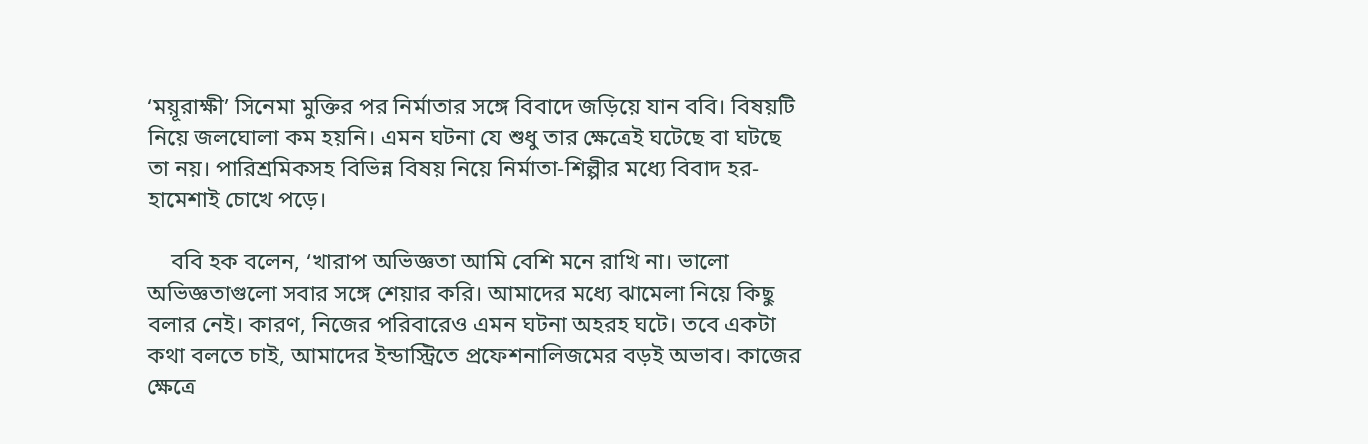‘ময়ূরাক্ষী’ সিনেমা মুক্তির পর নির্মাতার সঙ্গে বিবাদে জড়িয়ে যান ববি। বিষয়টি নিয়ে জলঘোলা কম হয়নি। এমন ঘটনা যে শুধু তার ক্ষেত্রেই ঘটেছে বা ঘটছে তা নয়। পারিশ্রমিকসহ বিভিন্ন বিষয় নিয়ে নির্মাতা-শিল্পীর মধ্যে বিবাদ হর-হামেশাই চোখে পড়ে।

    ববি হক বলেন, ‘খারাপ অভিজ্ঞতা আমি বেশি মনে রাখি না। ভালো অভিজ্ঞতাগুলো সবার সঙ্গে শেয়ার করি। আমাদের মধ্যে ঝামেলা নিয়ে কিছু বলার নেই। কারণ, নিজের পরিবারেও এমন ঘটনা অহরহ ঘটে। তবে একটা কথা বলতে চাই, আমাদের ইন্ডাস্ট্রিতে প্রফেশনালিজমের বড়ই অভাব। কাজের ক্ষেত্রে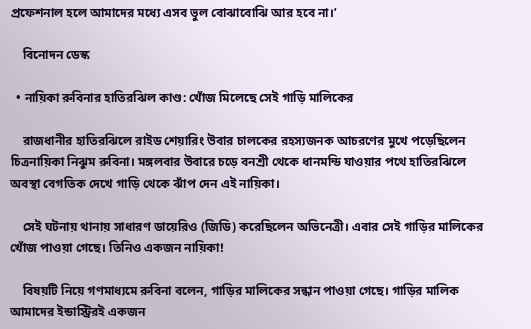প্রফেশনাল হলে আমাদের মধ্যে এসব ভুল বোঝাবোঝি আর হবে না।’

    বিনোদন ডেস্ক

  • নায়িকা রুবিনার হাতিরঝিল কাণ্ড: খোঁজ মিলেছে সেই গাড়ি মালিকের

    রাজধানীর হাতিরঝিলে রাইড শেয়ারিং উবার চালকের রহস্যজনক আচরণের মুখে পড়েছিলেন চিত্রনায়িকা নিঝুম রুবিনা। মঙ্গলবার উবারে চড়ে বনশ্রী থেকে ধানমন্ডি যাওয়ার পথে হাতিরঝিলে অবস্থা বেগতিক দেখে গাড়ি থেকে ঝাঁপ দেন এই নায়িকা।

    সেই ঘটনায় থানায় সাধারণ ডায়েরিও (জিডি) করেছিলেন অভিনেত্রী। এবার সেই গাড়ির মালিকের খোঁজ পাওয়া গেছে। তিনিও একজন নায়িকা!

    বিষয়টি নিয়ে গণমাধ্যমে রুবিনা বলেন, গাড়ির মালিকের সন্ধান পাওয়া গেছে। গাড়ির মালিক আমাদের ইন্ডাস্ট্রিরই একজন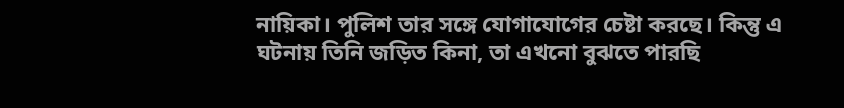নায়িকা। পুলিশ তার সঙ্গে যোগাযোগের চেষ্টা করছে। কিন্তু এ ঘটনায় তিনি জড়িত কিনা, তা এখনো বুঝতে পারছি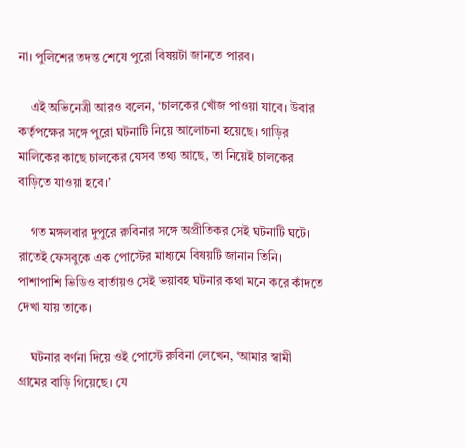না। পুলিশের তদন্ত শেষে পুরো বিষয়টা জানতে পারব।

    এই অভিনেত্রী আরও বলেন, ‘চালকের খোঁজ পাওয়া যাবে। উবার কর্তৃপক্ষের সঙ্গে পুরো ঘটনাটি নিয়ে আলোচনা হয়েছে। গাড়ির মালিকের কাছে চালকের যেসব তথ্য আছে, তা নিয়েই চালকের বাড়িতে যাওয়া হবে।’

    গত মঙ্গলবার দুপুরে রুবিনার সঙ্গে অপ্রীতিকর সেই ঘটনাটি ঘটে। রাতেই ফেসবুকে এক পোস্টের মাধ্যমে বিষয়টি জানান তিনি। পাশাপাশি ভিডিও বার্তায়ও সেই ভয়াবহ ঘটনার কথা মনে করে কাঁদতে দেখা যায় তাকে।

    ঘটনার বর্ণনা দিয়ে ওই পোস্টে রুবিনা লেখেন, ‘আমার স্বামী গ্রামের বাড়ি গিয়েছে। যে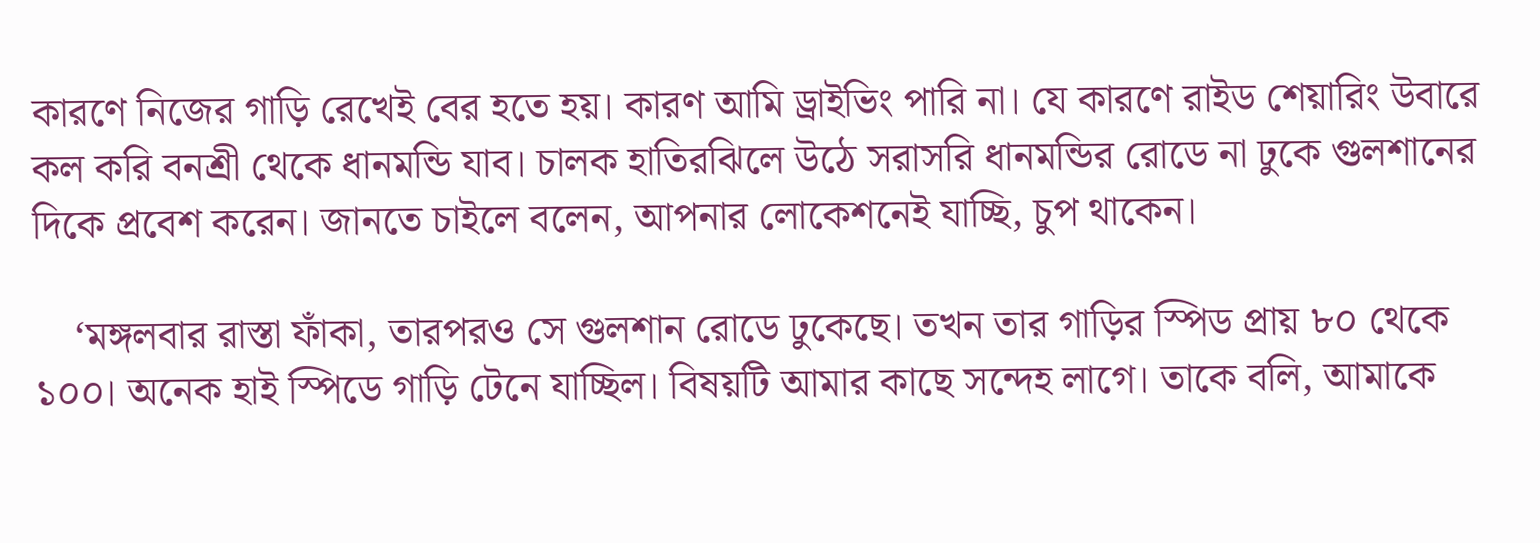কারণে নিজের গাড়ি রেখেই বের হতে হয়। কারণ আমি ড্রাইভিং পারি না। যে কারণে রাইড শেয়ারিং উবারে কল করি বনশ্রী থেকে ধানমন্ডি যাব। চালক হাতিরঝিলে উঠে সরাসরি ধানমন্ডির রোডে না ঢুকে গুলশানের দিকে প্রবেশ করেন। জানতে চাইলে বলেন, আপনার লোকেশনেই যাচ্ছি, চুপ থাকেন।

    ‘মঙ্গলবার রাস্তা ফাঁকা, তারপরও সে গুলশান রোডে ঢুকেছে। তখন তার গাড়ির স্পিড প্রায় ৮০ থেকে ১০০। অনেক হাই স্পিডে গাড়ি টেনে যাচ্ছিল। বিষয়টি আমার কাছে সন্দেহ লাগে। তাকে বলি, আমাকে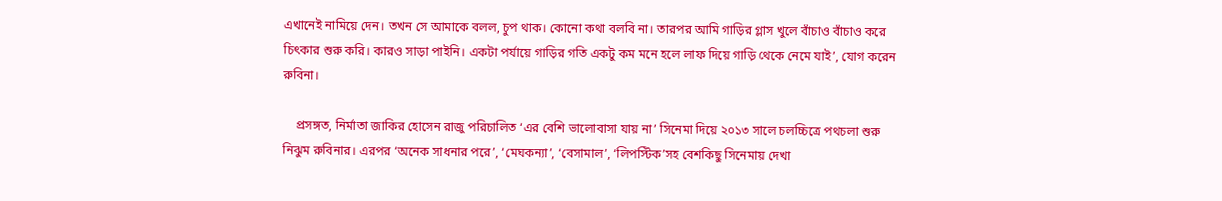এখানেই নামিয়ে দেন। তখন সে আমাকে বলল, চুপ থাক। কোনো কথা বলবি না। তারপর আমি গাড়ির গ্লাস খুলে বাঁচাও বাঁচাও করে চিৎকার শুরু করি। কারও সাড়া পাইনি। একটা পর্যায়ে গাড়ির গতি একটু কম মনে হলে লাফ দিয়ে গাড়ি থেকে নেমে যাই’, যোগ করেন রুবিনা।

    প্রসঙ্গত, নির্মাতা জাকির হোসেন রাজু পরিচালিত ‘এর বেশি ভালোবাসা যায় না’ সিনেমা দিয়ে ২০১৩ সালে চলচ্চিত্রে পথচলা শুরু নিঝুম রুবিনার। এরপর ‘অনেক সাধনার পরে’, ‘মেঘকন্যা’, ‘বেসামাল’, ‘লিপস্টিক’সহ বেশকিছু সিনেমায় দেখা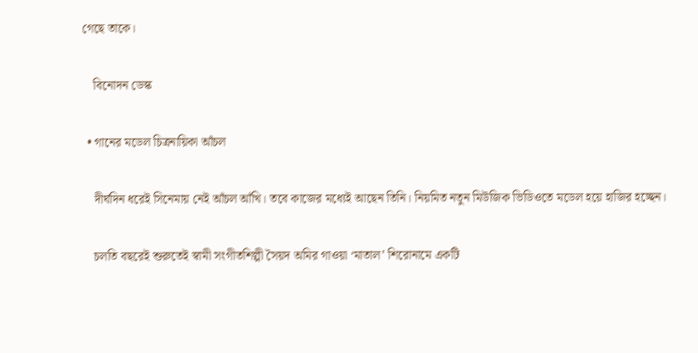গেছে তাকে।

    বিনোদন ডেস্ক

  • গানের মডেল চিত্রনায়িকা আঁচল

    দীর্ঘদিন ধরেই সিনেমায় নেই আঁচল আঁখি। তবে কাজের মধ্যেই আছেন তিনি। নিয়মিত নতুন মিউজিক ভিডিওতে মডেল হয়ে হাজির হচ্ছেন।

    চলতি বছরেই শুরুতেই স্বামী সংগীতশিল্পী সৈয়দ অমির গাওয়া ‘মাতাল’ শিরোনামে একটি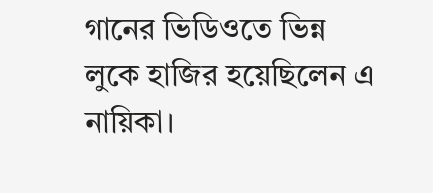গানের ভিডিওতে ভিন্ন লুকে হাজির হয়েছিলেন এ নায়িকা।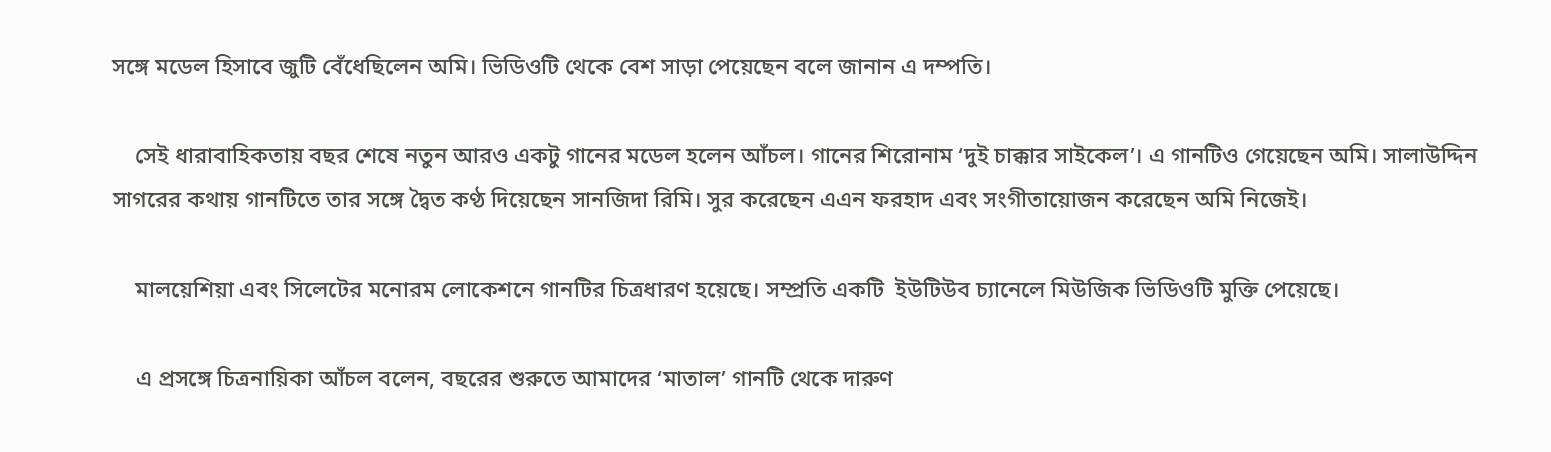সঙ্গে মডেল হিসাবে জুটি বেঁধেছিলেন অমি। ভিডিওটি থেকে বেশ সাড়া পেয়েছেন বলে জানান এ দম্পতি।

    সেই ধারাবাহিকতায় বছর শেষে নতুন আরও একটু গানের মডেল হলেন আঁচল। গানের শিরোনাম ‘দুই চাক্কার সাইকেল’। এ গানটিও গেয়েছেন অমি। সালাউদ্দিন সাগরের কথায় গানটিতে তার সঙ্গে দ্বৈত কণ্ঠ দিয়েছেন সানজিদা রিমি। সুর করেছেন এএন ফরহাদ এবং সংগীতায়োজন করেছেন অমি নিজেই।

    মালয়েশিয়া এবং সিলেটের মনোরম লোকেশনে গানটির চিত্রধারণ হয়েছে। সম্প্রতি একটি  ইউটিউব চ্যানেলে মিউজিক ভিডিওটি মুক্তি পেয়েছে।

    এ প্রসঙ্গে চিত্রনায়িকা আঁচল বলেন, বছরের শুরুতে আমাদের ‘মাতাল’ গানটি থেকে দারুণ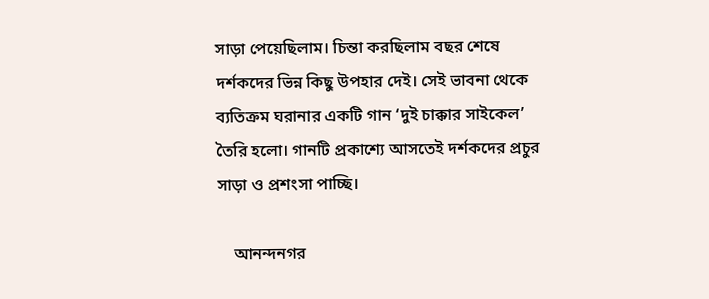সাড়া পেয়েছিলাম। চিন্তা করছিলাম বছর শেষে দর্শকদের ভিন্ন কিছু উপহার দেই। সেই ভাবনা থেকে ব্যতিক্রম ঘরানার একটি গান ‘দুই চাক্কার সাইকেল’ তৈরি হলো। গানটি প্রকাশ্যে আসতেই দর্শকদের প্রচুর সাড়া ও প্রশংসা পাচ্ছি।

    আনন্দনগর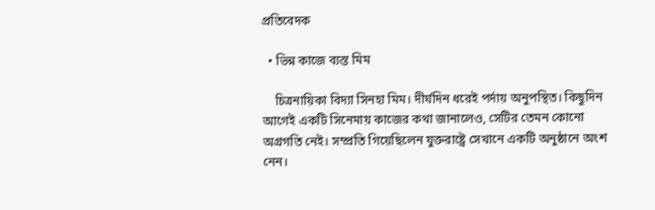প্রতিবেদক

  • ভিন্ন কাজে ব্যস্ত মিম

    চিত্রনায়িকা বিদ্যা সিনহা মিম। দীর্ঘদিন ধরেই পর্দায় অনুপস্থিত। কিছুদিন আগেই একটি সিনেমায় কাজের কথা জানালেও, সেটির তেমন কোনো অগ্রগতি নেই। সম্প্রতি গিয়েছিলেন যুক্তরাষ্ট্রে সেখানে একটি অনুষ্ঠানে অংশ নেন।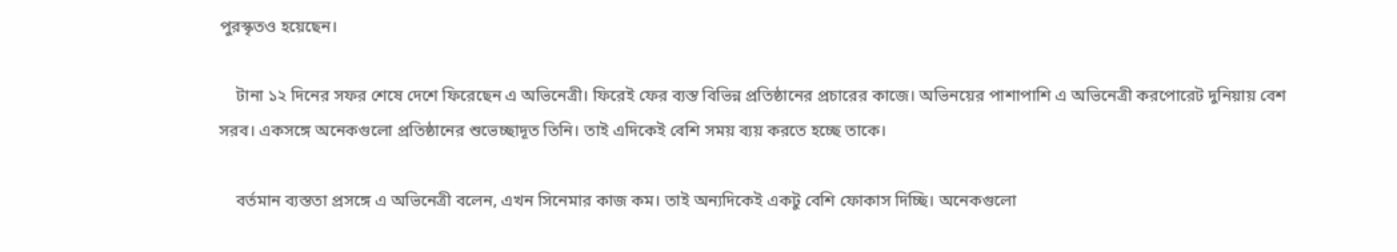পুরস্কৃতও হয়েছেন।

    টানা ১২ দিনের সফর শেষে দেশে ফিরেছেন এ অভিনেত্রী। ফিরেই ফের ব্যস্ত বিভিন্ন প্রতিষ্ঠানের প্রচারের কাজে। অভিনয়ের পাশাপাশি এ অভিনেত্রী করপোরেট দুনিয়ায় বেশ সরব। একসঙ্গে অনেকগুলো প্রতিষ্ঠানের শুভেচ্ছাদূত তিনি। তাই এদিকেই বেশি সময় ব্যয় করতে হচ্ছে তাকে।

    বর্তমান ব্যস্ততা প্রসঙ্গে এ অভিনেত্রী বলেন, এখন সিনেমার কাজ কম। তাই অন্যদিকেই একটু বেশি ফোকাস দিচ্ছি। অনেকগুলো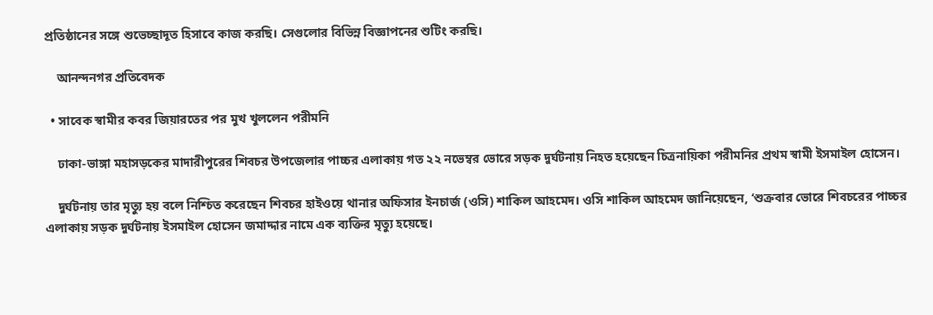প্রতিষ্ঠানের সঙ্গে শুভেচ্ছাদূত হিসাবে কাজ করছি। সেগুলোর বিভিন্ন বিজ্ঞাপনের শুটিং করছি।

    আনন্দনগর প্রতিবেদক

  • সাবেক স্বামীর কবর জিয়ারতের পর মুখ খুললেন পরীমনি

    ঢাকা-ভাঙ্গা মহাসড়কের মাদারীপুরের শিবচর উপজেলার পাচ্চর এলাকায় গত ২২ নভেম্বর ভোরে সড়ক দুর্ঘটনায় নিহত হয়েছেন চিত্রনায়িকা পরীমনির প্রথম স্বামী ইসমাইল হোসেন।

    দুর্ঘটনায় তার মৃত্যু হয় বলে নিশ্চিত করেছেন শিবচর হাইওয়ে থানার অফিসার ইনচার্জ (ওসি) শাকিল আহমেদ। ওসি শাকিল আহমেদ জানিয়েছেন, ‘শুক্রবার ভোরে শিবচরের পাচ্চর এলাকায় সড়ক দুর্ঘটনায় ইসমাইল হোসেন জমাদ্দার নামে এক ব্যক্তির মৃত্যু হয়েছে।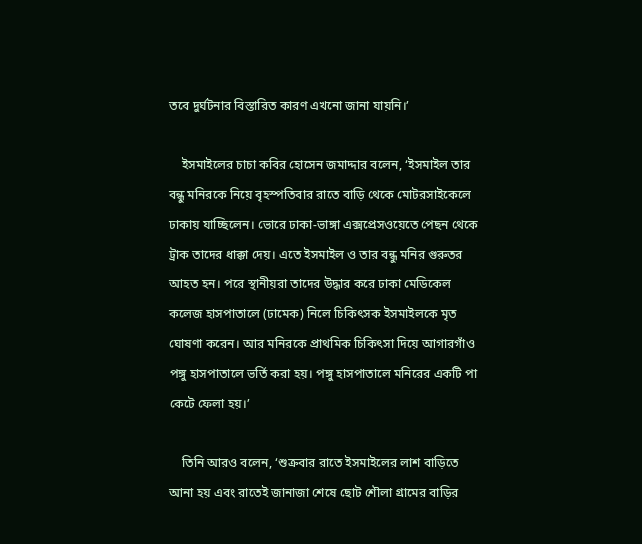তবে দুর্ঘটনার বিস্তারিত কারণ এখনো জানা যায়নি।’

    ইসমাইলের চাচা কবির হোসেন জমাদ্দার বলেন, ‘ইসমাইল তার বন্ধু মনিরকে নিয়ে বৃহস্পতিবার রাতে বাড়ি থেকে মোটরসাইকেলে ঢাকায় যাচ্ছিলেন। ভোরে ঢাকা-ভাঙ্গা এক্সপ্রেসওয়েতে পেছন থেকে ট্রাক তাদের ধাক্কা দেয়। এতে ইসমাইল ও তার বন্ধু মনির গুরুতর আহত হন। পরে স্থানীয়রা তাদের উদ্ধার করে ঢাকা মেডিকেল কলেজ হাসপাতালে (ঢামেক) নিলে চিকিৎসক ইসমাইলকে মৃত ঘোষণা করেন। আর মনিরকে প্রাথমিক চিকিৎসা দিয়ে আগারগাঁও পঙ্গু হাসপাতালে ভর্তি করা হয়। পঙ্গু হাসপাতালে মনিরের একটি পা কেটে ফেলা হয়।’

    তিনি আরও বলেন, ‘শুক্রবার রাতে ইসমাইলের লাশ বাড়িতে আনা হয় এবং রাতেই জানাজা শেষে ছোট শৌলা গ্রামের বাড়ির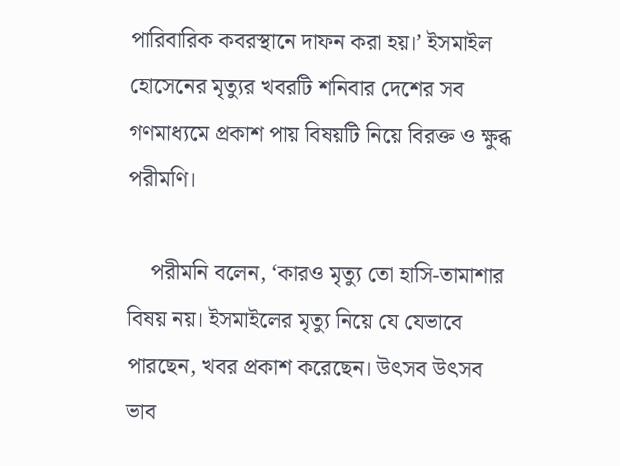পারিবারিক কবরস্থানে দাফন করা হয়।’ ইসমাইল হোসেনের মৃত্যুর খবরটি শনিবার দেশের সব গণমাধ্যমে প্রকাশ পায় বিষয়টি নিয়ে বিরক্ত ও ক্ষুব্ধ পরীমণি।

    পরীমনি বলেন, ‘কারও মৃত্যু তো হাসি-তামাশার বিষয় নয়। ইসমাইলের মৃত্যু নিয়ে যে যেভাবে পারছেন, খবর প্রকাশ করেছেন। উৎসব উৎসব ভাব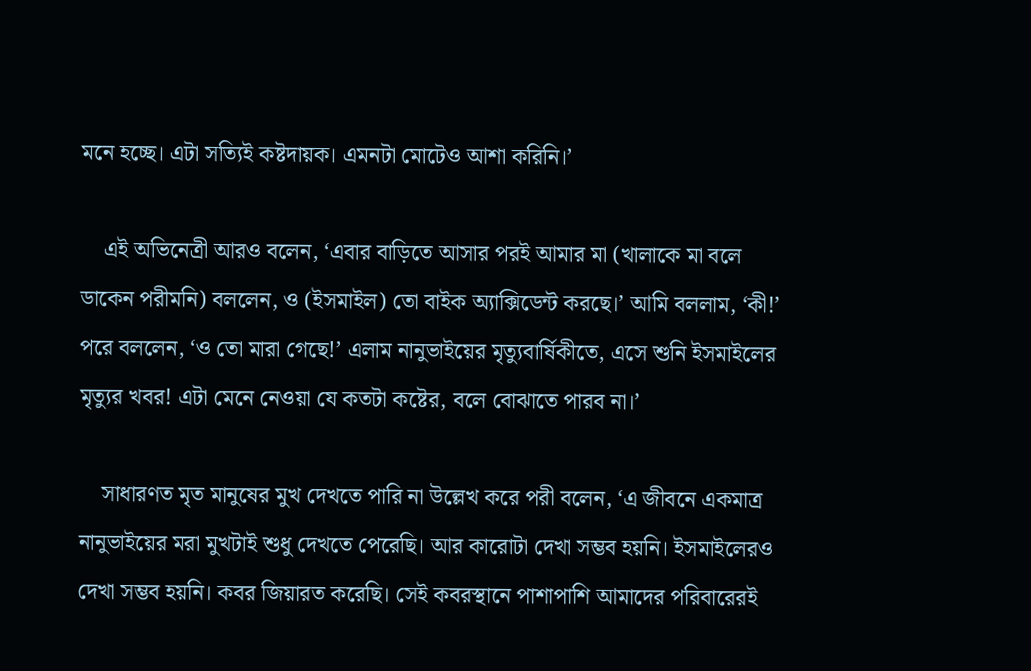মনে হচ্ছে। এটা সত্যিই কষ্টদায়ক। এমনটা মোটেও আশা করিনি।’

    এই অভিনেত্রী আরও বলেন, ‘এবার বাড়িতে আসার পরই আমার মা (খালাকে মা বলে ডাকেন পরীমনি) বললেন, ও (ইসমাইল) তো বাইক অ্যাক্সিডেন্ট করছে।’ আমি বললাম, ‘কী!’ পরে বললেন, ‘ও তো মারা গেছে!’ এলাম নানুভাইয়ের মৃত্যুবার্ষিকীতে, এসে শুনি ইসমাইলের মৃত্যুর খবর! এটা মেনে নেওয়া যে কতটা কষ্টের, বলে বোঝাতে পারব না।’

    সাধারণত মৃত মানুষের মুখ দেখতে পারি না উল্লেখ করে পরী বলেন, ‘এ জীবনে একমাত্র নানুভাইয়ের মরা মুখটাই শুধু দেখতে পেরেছি। আর কারোটা দেখা সম্ভব হয়নি। ইসমাইলেরও দেখা সম্ভব হয়নি। কবর জিয়ারত করেছি। সেই কবরস্থানে পাশাপাশি আমাদের পরিবারেরই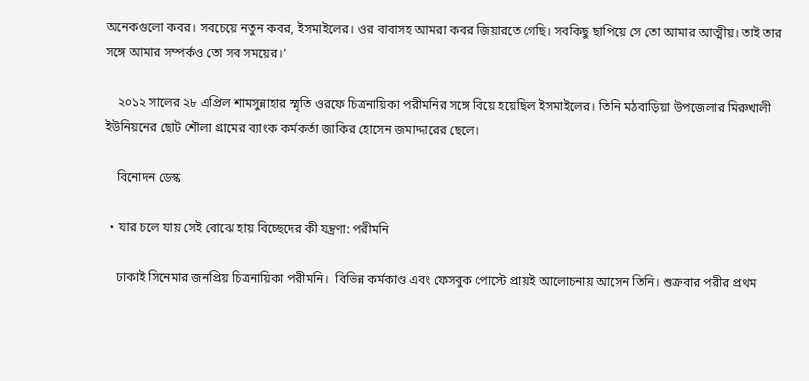অনেকগুলো কবর। সবচেয়ে নতুন কবর, ইসমাইলের। ওর বাবাসহ আমরা কবর জিয়ারতে গেছি। সবকিছু ছাপিয়ে সে তো আমার আত্মীয়। তাই তার সঙ্গে আমার সম্পর্কও তো সব সময়ের।’

    ২০১২ সালের ২৮ এপ্রিল শামসুন্নাহার স্মৃতি ওরফে চিত্রনায়িকা পরীমনির সঙ্গে বিয়ে হয়েছিল ইসমাইলের। তিনি মঠবাড়িয়া উপজেলার মিরুখালী ইউনিয়নের ছোট শৌলা গ্রামের ব্যাংক কর্মকর্তা জাকির হোসেন জমাদ্দারের ছেলে।

    বিনোদন ডেস্ক

  • যার চলে যায় সেই বোঝে হায় বিচ্ছেদের কী যন্ত্রণা: পরীমনি

    ঢাকাই সিনেমার জনপ্রিয় চিত্রনায়িকা পরীমনি।  বিভিন্ন কর্মকাণ্ড এবং ফেসবুক পোস্টে প্রায়ই আলোচনায় আসেন তিনি। শুক্রবার পরীর প্রথম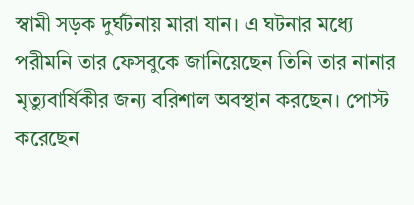স্বামী সড়ক দুর্ঘটনায় মারা যান। এ ঘটনার মধ্যে পরীমনি তার ফেসবুকে জানিয়েছেন তিনি তার নানার মৃত্যুবার্ষিকীর জন্য বরিশাল অবস্থান করছেন। পোস্ট করেছেন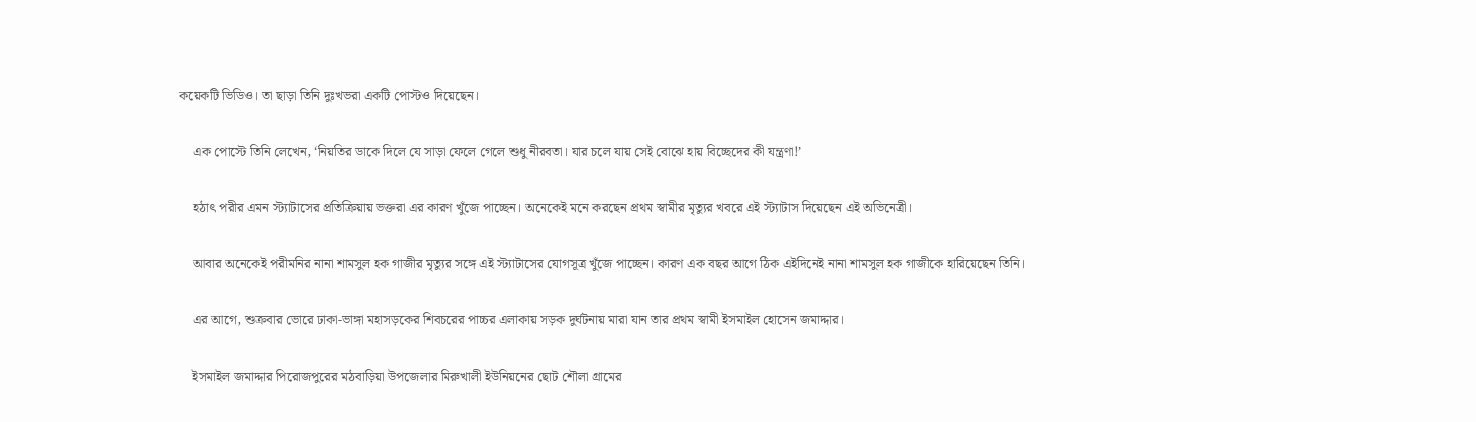কয়েকটি ভিডিও। তা ছাড়া তিনি দুঃখভরা একটি পোস্টও দিয়েছেন।

    এক পোস্টে তিনি লেখেন, ‘নিয়তির ডাকে দিলে যে সাড়া ফেলে গেলে শুধু নীরবতা। যার চলে যায় সেই বোঝে হায় বিচ্ছেদের কী যন্ত্রণা!’

    হঠাৎ পরীর এমন স্ট্যাটাসের প্রতিক্রিয়ায় ভক্তরা এর কারণ খুঁজে পাচ্ছেন। অনেকেই মনে করছেন প্রথম স্বামীর মৃত্যুর খবরে এই স্ট্যাটাস দিয়েছেন এই অভিনেত্রী।

    আবার অনেকেই পরীমনির নানা শামসুল হক গাজীর মৃত্যুর সঙ্গে এই স্ট্যাটাসের যোগসূত্র খুঁজে পাচ্ছেন। কারণ এক বছর আগে ঠিক এইদিনেই নানা শামসুল হক গাজীকে হারিয়েছেন তিনি।

    এর আগে, শুক্রবার ভোরে ঢাকা-ভাঙ্গা মহাসড়কের শিবচরের পাচ্চর এলাকায় সড়ক দুর্ঘটনায় মারা যান তার প্রথম স্বামী ইসমাইল হোসেন জমাদ্দার।

    ইসমাইল জমাদ্দার পিরোজপুরের মঠবাড়িয়া উপজেলার মিরুখালী ইউনিয়নের ছোট শৌলা গ্রামের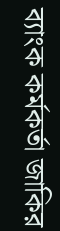ব্যাংক কর্মকর্তা জাকির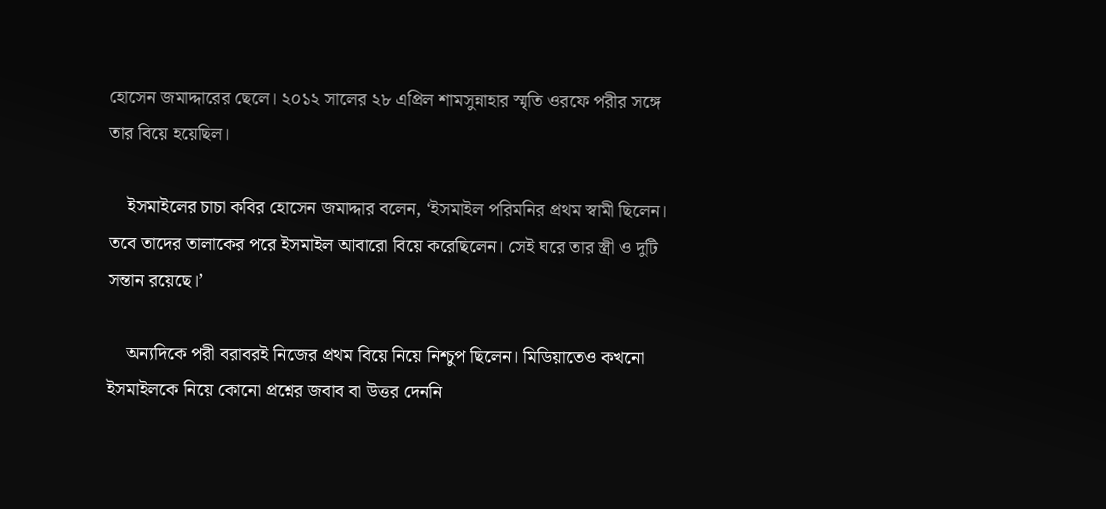হোসেন জমাদ্দারের ছেলে। ২০১২ সালের ২৮ এপ্রিল শামসুন্নাহার স্মৃতি ওরফে পরীর সঙ্গে তার বিয়ে হয়েছিল।

    ইসমাইলের চাচা কবির হোসেন জমাদ্দার বলেন, ‘ইসমাইল পরিমনির প্রথম স্বামী ছিলেন। তবে তাদের তালাকের পরে ইসমাইল আবারো বিয়ে করেছিলেন। সেই ঘরে তার স্ত্রী ও দুটি সন্তান রয়েছে।’

    অন্যদিকে পরী বরাবরই নিজের প্রথম বিয়ে নিয়ে নিশ্চুপ ছিলেন। মিডিয়াতেও কখনো ইসমাইলকে নিয়ে কোনো প্রশ্নের জবাব বা উত্তর দেননি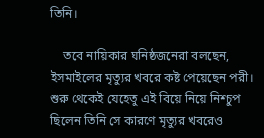তিনি।

    তবে নায়িকার ঘনিষ্ঠজনেরা বলছেন, ইসমাইলের মৃত্যুর খবরে কষ্ট পেয়েছেন পরী। শুরু থেকেই যেহেতু এই বিয়ে নিয়ে নিশ্চুপ ছিলেন তিনি সে কারণে মৃত্যুর খবরেও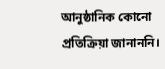আনুষ্ঠানিক কোনো প্রতিক্রিয়া জানাননি।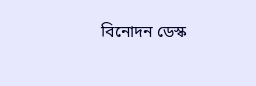বিনোদন ডেস্ক